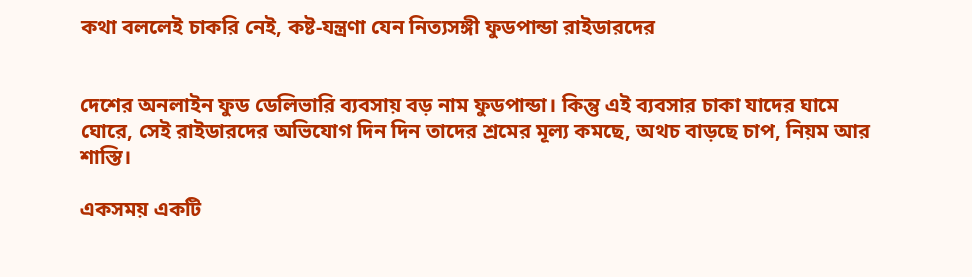কথা বললেই চাকরি নেই, কষ্ট-যন্ত্রণা যেন নিত্যসঙ্গী ফুডপান্ডা রাইডারদের


দেশের অনলাইন ফুড ডেলিভারি ব্যবসায় বড় নাম ফুডপান্ডা। কিন্তু এই ব্যবসার চাকা যাদের ঘামে ঘোরে, সেই রাইডারদের অভিযোগ দিন দিন তাদের শ্রমের মূল্য কমছে, অথচ বাড়ছে চাপ, নিয়ম আর শাস্তি।

একসময় একটি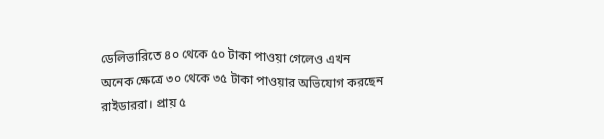ডেলিভারিতে ৪০ থেকে ৫০ টাকা পাওয়া গেলেও এখন অনেক ক্ষেত্রে ৩০ থেকে ৩৫ টাকা পাওয়ার অভিযোগ করছেন রাইডাররা। প্রায় ৫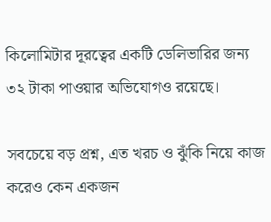কিলোমিটার দূরত্বের একটি ডেলিভারির জন্য ৩২ টাকা পাওয়ার অভিযোগও রয়েছে।

সবচেয়ে বড় প্রশ্ন, এত খরচ ও ঝুঁকি নিয়ে কাজ করেও কেন একজন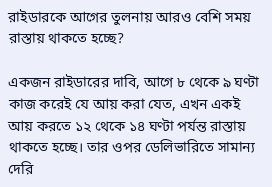রাইডারকে আগের তুলনায় আরও বেশি সময় রাস্তায় থাকতে হচ্ছে?

একজন রাইডারের দাবি, আগে ৮ থেকে ৯ ঘণ্টা কাজ করেই যে আয় করা যেত, এখন একই আয় করতে ১২ থেকে ১৪ ঘণ্টা পর্যন্ত রাস্তায় থাকতে হচ্ছে। তার ওপর ডেলিভারিতে সামান্য দেরি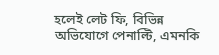হলেই লেট ফি, বিভিন্ন অভিযোগে পেনাল্টি, এমনকি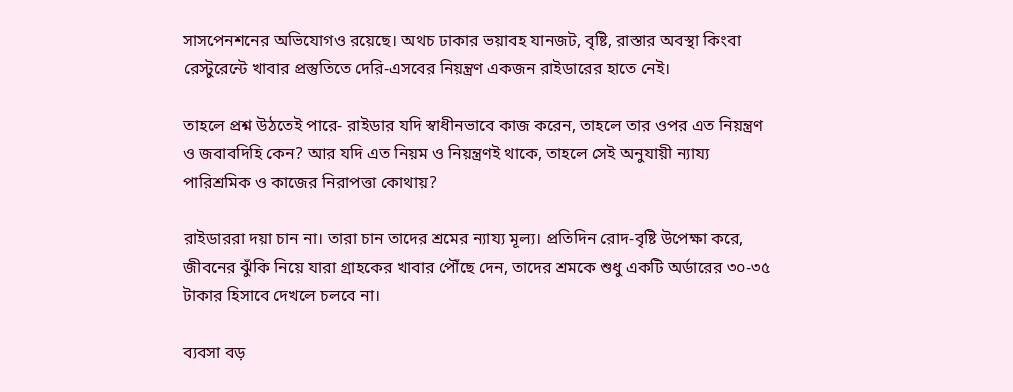সাসপেনশনের অভিযোগও রয়েছে। অথচ ঢাকার ভয়াবহ যানজট, বৃষ্টি, রাস্তার অবস্থা কিংবা রেস্টুরেন্টে খাবার প্রস্তুতিতে দেরি-এসবের নিয়ন্ত্রণ একজন রাইডারের হাতে নেই।

তাহলে প্রশ্ন উঠতেই পারে- রাইডার যদি স্বাধীনভাবে কাজ করেন, তাহলে তার ওপর এত নিয়ন্ত্রণ ও জবাবদিহি কেন? আর যদি এত নিয়ম ও নিয়ন্ত্রণই থাকে, তাহলে সেই অনুযায়ী ন্যায্য পারিশ্রমিক ও কাজের নিরাপত্তা কোথায়?

রাইডাররা দয়া চান না। তারা চান তাদের শ্রমের ন্যায্য মূল্য। প্রতিদিন রোদ-বৃষ্টি উপেক্ষা করে, জীবনের ঝুঁকি নিয়ে যারা গ্রাহকের খাবার পৌঁছে দেন, তাদের শ্রমকে শুধু একটি অর্ডারের ৩০-৩৫ টাকার হিসাবে দেখলে চলবে না।

ব্যবসা বড়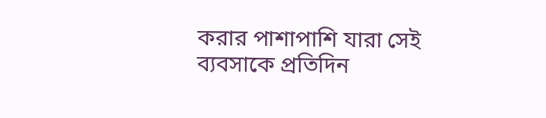করার পাশাপাশি যারা সেই ব্যবসাকে প্রতিদিন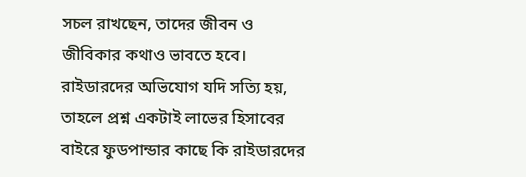সচল রাখছেন, তাদের জীবন ও জীবিকার কথাও ভাবতে হবে। রাইডারদের অভিযোগ যদি সত্যি হয়, তাহলে প্রশ্ন একটাই লাভের হিসাবের বাইরে ফুডপান্ডার কাছে কি রাইডারদের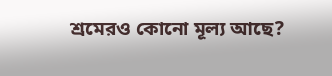শ্রমেরও কোনো মূল্য আছে?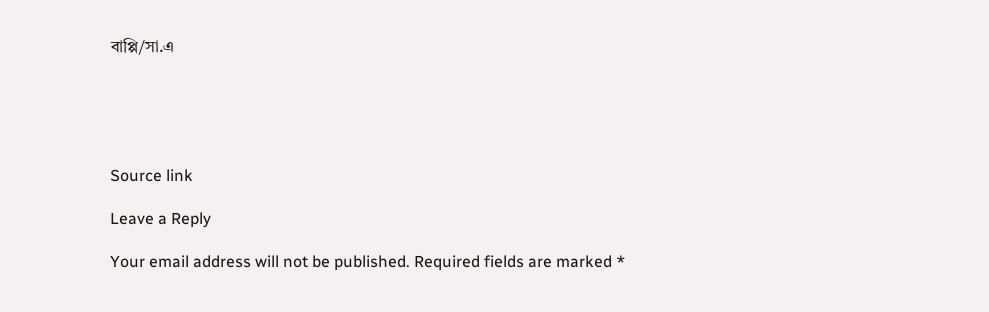বাপ্পি/সা.এ





Source link

Leave a Reply

Your email address will not be published. Required fields are marked *